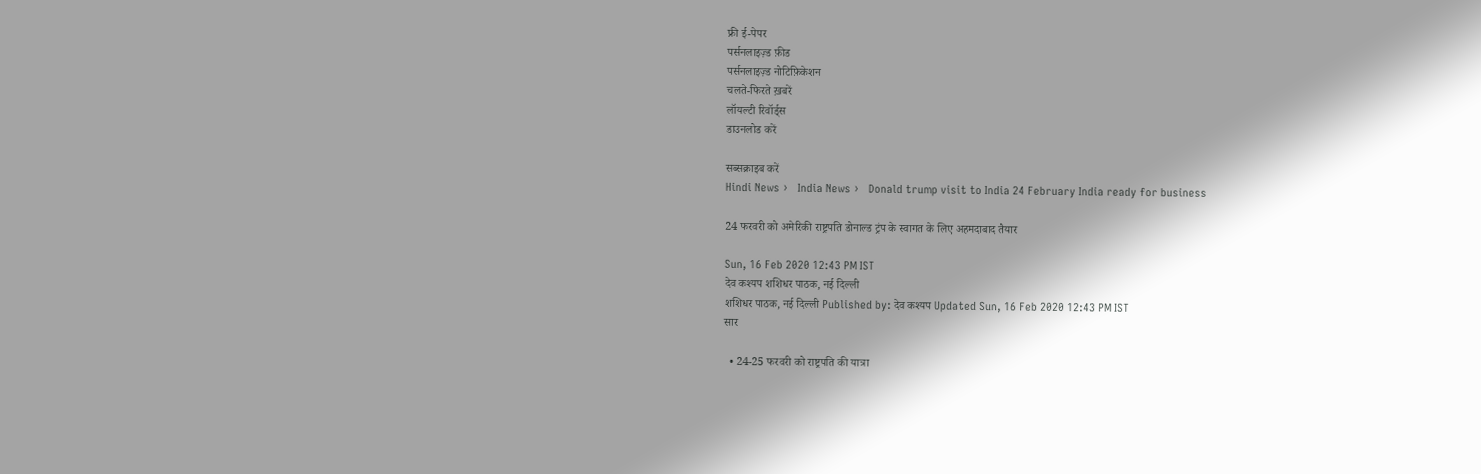फ्री ई-पेपर
पर्सनलाइज़्ड फ़ीड
पर्सनलाइज़्ड नोटिफ़िकेशन
चलते-फिरते ख़बरें
लॉयल्टी रिवॉर्ड्स
डाउनलोड करें

सब्सक्राइब करें
Hindi News ›   India News ›   Donald trump visit to India 24 February India ready for business

24 फरवरी को अमेरिकी राष्ट्रपति डोनाल्ड ट्रंप के स्वागत के लिए अहमदाबाद तैयार

Sun, 16 Feb 2020 12:43 PM IST
देव कश्यप शशिधर पाठक, नई दिल्ली
शशिधर पाठक, नई दिल्ली Published by: देव कश्यप Updated Sun, 16 Feb 2020 12:43 PM IST
सार

  • 24-25 फरवरी को राष्ट्रपति की यात्रा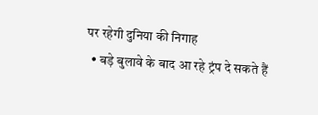पर रहेगी दुनिया की निगाह
  • बड़े बुलावे के बाद आ रहे ट्रंप दे सकते हैं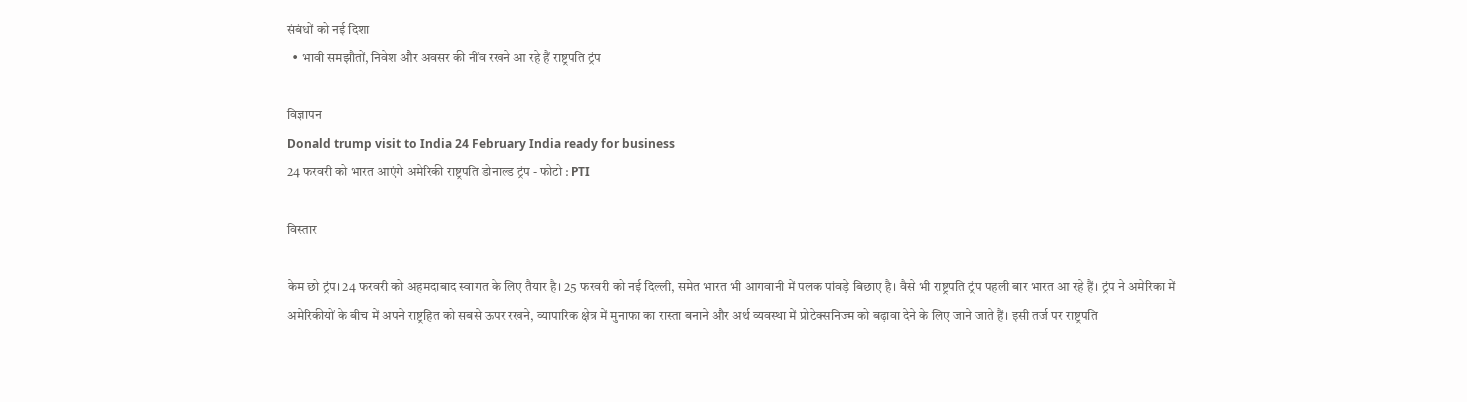संबंधों को नई दिशा
  • भावी समझौतों, निवेश और अवसर की नींव रखने आ रहे हैं राष्ट्रपति ट्रंप

विज्ञापन
Donald trump visit to India 24 February India ready for business
24 फरवरी को भारत आएंगे अमेरिकी राष्ट्रपति डोनाल्ड ट्रंप - फोटो : PTI

विस्तार

केम छो ट्रंप। 24 फरवरी को अहमदाबाद स्वागत के लिए तैयार है। 25 फरवरी को नई दिल्ली, समेत भारत भी आगवानी में पलक पांवड़े बिछाए है। वैसे भी राष्ट्रपति ट्रंप पहली बार भारत आ रहे हैं। ट्रंप ने अमेरिका में अमेरिकीयों के बीच में अपने राष्ट्रहित को सबसे ऊपर रखने, व्यापारिक क्षेत्र में मुनाफा का रास्ता बनाने और अर्थ व्यवस्था में प्रोटेक्सनिज्म को बढ़ावा देने के लिए जाने जाते हैं। इसी तर्ज पर राष्ट्रपति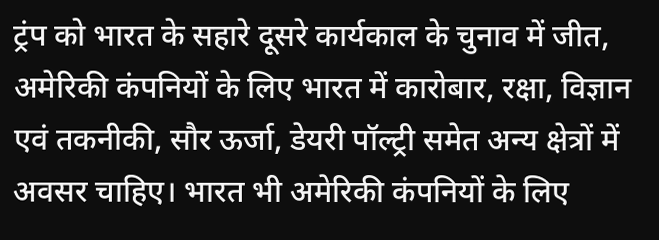ट्रंप को भारत के सहारे दूसरे कार्यकाल के चुनाव में जीत, अमेरिकी कंपनियों के लिए भारत में कारोबार, रक्षा, विज्ञान एवं तकनीकी, सौर ऊर्जा, डेयरी पॉल्ट्री समेत अन्य क्षेत्रों में अवसर चाहिए। भारत भी अमेरिकी कंपनियों के लिए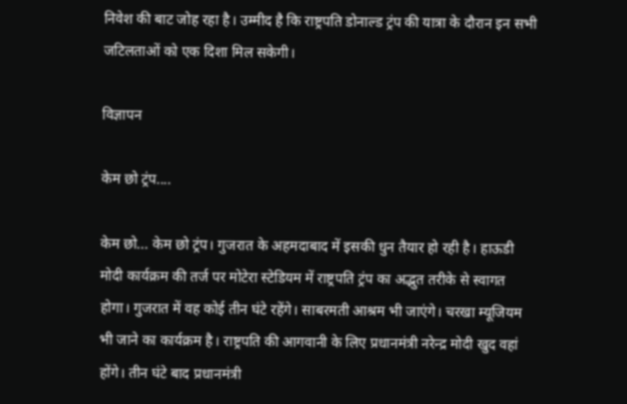निवेश की बाट जोह रहा है। उम्मीद है कि राष्ट्रपति डोनाल्ड ट्रंप की यात्रा के दौरान इन सभी जटिलताओं को एक दिशा मिल सकेगी।

विज्ञापन

केम छो ट्रंप....

केम छो... केम छो ट्रंप। गुजरात के अहमदाबाद में इसकी धुन तैयार हो रही है। हाऊडी मोदी कार्यक्रम की तर्ज पर मोटेरा स्टेडियम में राष्ट्रपति ट्रंप का अद्भुत तरीके से स्वागत होगा। गुजरात में वह कोई तीन घंटे रहेंगे। साबरमती आश्रम भी जाएंगे। चरखा म्यूजियम भी जाने का कार्यक्रम है। राष्ट्रपति की आगवानी के लिए प्रधानमंत्री नरेन्द्र मोदी खुद वहां होंगे। तीन घंटे बाद प्रधानमंत्री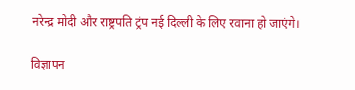नरेन्द्र मोदी और राष्ट्रपति ट्रंप नई दिल्ली के लिए रवाना हो जाएंगे।

विज्ञापन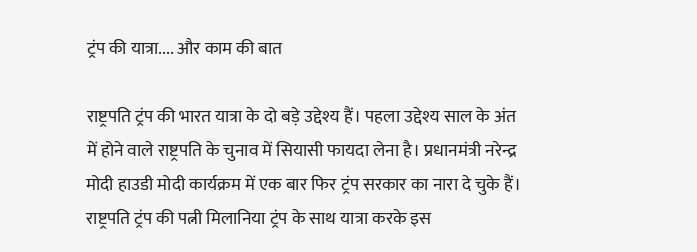ट्रंप की यात्रा.... और काम की बात

राष्ट्रपति ट्रंप की भारत यात्रा के दो बड़े उद्देश्य हैं। पहला उद्देश्य साल के अंत में होने वाले राष्ट्रपति के चुनाव में सियासी फायदा लेना है। प्रधानमंत्री नरेन्द्र मोदी हाउडी मोदी कार्यक्रम में एक बार फिर ट्रंप सरकार का नारा दे चुके हैं। राष्ट्रपति ट्रंप की पत्नी मिलानिया ट्रंप के साथ यात्रा करके इस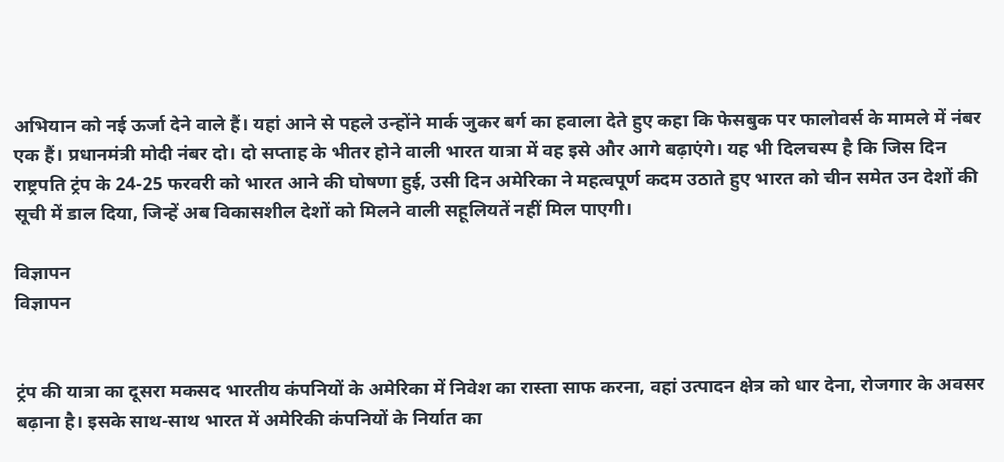अभियान को नई ऊर्जा देने वाले हैं। यहां आने से पहले उन्होंने मार्क जुकर बर्ग का हवाला देते हुए कहा कि फेसबुक पर फालोवर्स के मामले में नंबर एक हैं। प्रधानमंत्री मोदी नंबर दो। दो सप्ताह के भीतर होने वाली भारत यात्रा में वह इसे और आगे बढ़ाएंगे। यह भी दिलचस्प है कि जिस दिन राष्ट्रपति ट्रंप के 24-25 फरवरी को भारत आने की घोषणा हुई, उसी दिन अमेरिका ने महत्वपूर्ण कदम उठाते हुए भारत को चीन समेत उन देशों की सूची में डाल दिया, जिन्हें अब विकासशील देशों को मिलने वाली सहूलियतें नहीं मिल पाएगी।

विज्ञापन
विज्ञापन


ट्रंप की यात्रा का दूसरा मकसद भारतीय कंपनियों के अमेरिका में निवेश का रास्ता साफ करना, वहां उत्पादन क्षेत्र को धार देना, रोजगार के अवसर बढ़ाना है। इसके साथ-साथ भारत में अमेरिकी कंपनियों के निर्यात का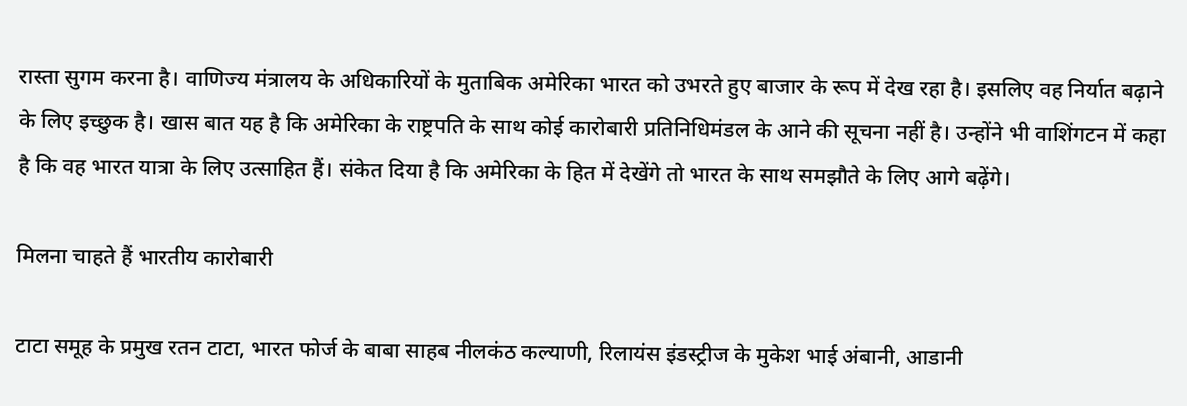रास्ता सुगम करना है। वाणिज्य मंत्रालय के अधिकारियों के मुताबिक अमेरिका भारत को उभरते हुए बाजार के रूप में देख रहा है। इसलिए वह निर्यात बढ़ाने के लिए इच्छुक है। खास बात यह है कि अमेरिका के राष्ट्रपति के साथ कोई कारोबारी प्रतिनिधिमंडल के आने की सूचना नहीं है। उन्होंने भी वाशिंगटन में कहा है कि वह भारत यात्रा के लिए उत्साहित हैं। संकेत दिया है कि अमेरिका के हित में देखेंगे तो भारत के साथ समझौते के लिए आगे बढ़ेंगे।

मिलना चाहते हैं भारतीय कारोबारी

टाटा समूह के प्रमुख रतन टाटा, भारत फोर्ज के बाबा साहब नीलकंठ कल्याणी, रिलायंस इंडस्ट्रीज के मुकेश भाई अंबानी, आडानी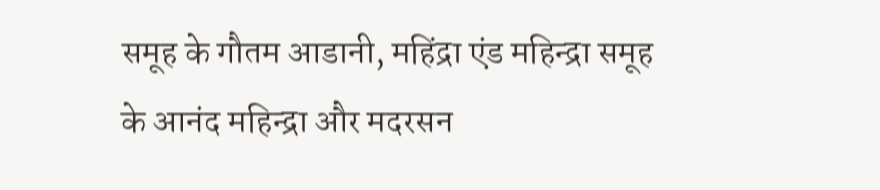समूह के गौतम आडानी, महिंद्रा एंड महिन्द्रा समूह के आनंद महिन्द्रा और मदरसन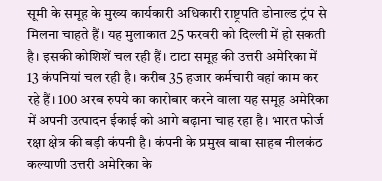सूमी के समूह के मुख्य कार्यकारी अधिकारी राष्ट्रपति डोनाल्ड ट्रंप से मिलना चाहते हैं। यह मुलाकात 25 फरवरी को दिल्ली में हो सकती है। इसकी कोशिशें चल रही हैं। टाटा समूह की उत्तरी अमेरिका में 13 कंपनियां चल रही है। करीब 35 हजार कर्मचारी वहां काम कर रहे हैं। 100 अरब रुपये का कारोबार करने वाला यह समूह अमेरिका में अपनी उत्पादन ईकाई को आगे बढ़ाना चाह रहा है। भारत फोर्ज रक्षा क्षेत्र की बड़ी कंपनी है। कंपनी के प्रमुख बाबा साहब नीलकंठ कल्याणी उत्तरी अमेरिका के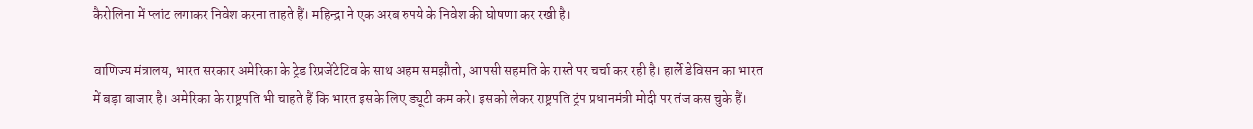कैरोलिना में प्लांट लगाकर निवेश करना ताहते हैं। महिन्द्रा ने एक अरब रुपये के निवेश की घोषणा कर रखी है।

वाणिज्य मंत्रालय, भारत सरकार अमेरिका के ट्रेड रिप्रजेंटेटिव के साथ अहम समझौतो, आपसी सहमति के रास्ते पर चर्चा कर रही है। हार्ले डेविसन का भारत में बड़ा बाजार है। अमेरिका के राष्ट्रपति भी चाहते हैं कि भारत इसके लिए ड्यूटी कम करे। इसको लेकर राष्ट्रपति ट्रंप प्रधानमंत्री मोदी पर तंज कस चुके हैं।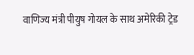वाणिज्य मंत्री पीयुष गोयल के साथ अमेरिकी ट्रेड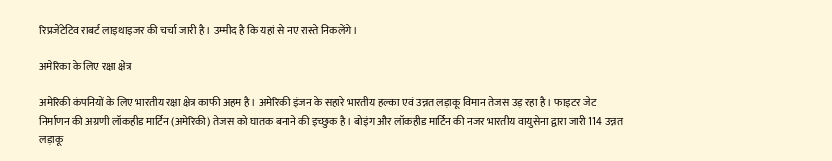रिप्रजेंटेटिव राबर्ट लाइथाइजर की चर्चा जारी है। उम्मीद है कि यहां से नए रास्ते निकलेंगे।

अमेरिका के लिए रक्षा क्षेत्र

अमेरिकी कंपनियों के लिए भारतीय रक्षा क्षेत्र काफी अहम है। अमेरिकी इंजन के सहारे भारतीय हल्का एवं उन्नत लड़ाकू विमान तेजस उड़ रहा है। फाइटर जेट निर्माणन की अग्रणी लॉकहीड मार्टिन (अमेरिकी) तेजस को घातक बनाने की इच्छुक है। बोइंग और लॉकहीड मार्टिन की नजर भारतीय वायुसेना द्वारा जारी 114 उन्नत लड़ाकू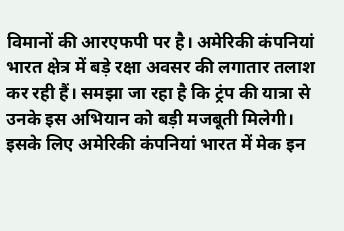विमानों की आरएफपी पर है। अमेरिकी कंपनियां भारत क्षेत्र में बड़े रक्षा अवसर की लगातार तलाश कर रही हैं। समझा जा रहा है कि ट्रंप की यात्रा से उनके इस अभियान को बड़ी मजबूती मिलेगी। इसके लिए अमेरिकी कंपनियां भारत में मेक इन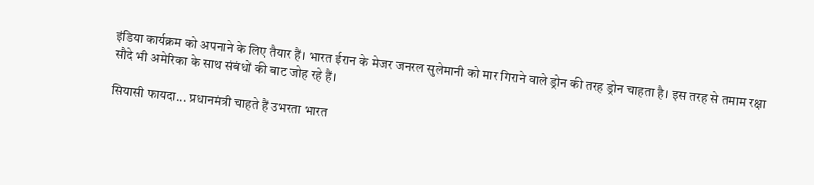इंडिया कार्यक्रम को अपनाने के लिए तैयार हैं। भारत ईरान के मेजर जनरल सुलेमानी को मार गिराने वाले ड्रोन की तरह ड्रोन चाहता है। इस तरह से तमाम रक्षा सौदे भी अमेरिका के साथ संबंधों की बाट जोह रहे हैं।

सियासी फायदा... प्रधानमंत्री चाहते हैं उभरता भारत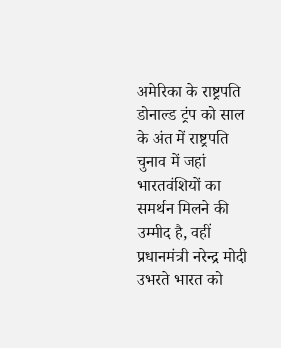अमेरिका के राष्ट्रपति डोनाल्ड ट्रंप को साल के अंत में राष्ट्रपति चुनाव में जहां भारतवंशियों का समर्थन मिलने की उम्मीद है, वहीं प्रधानमंत्री नरेन्द्र मोदी उभरते भारत को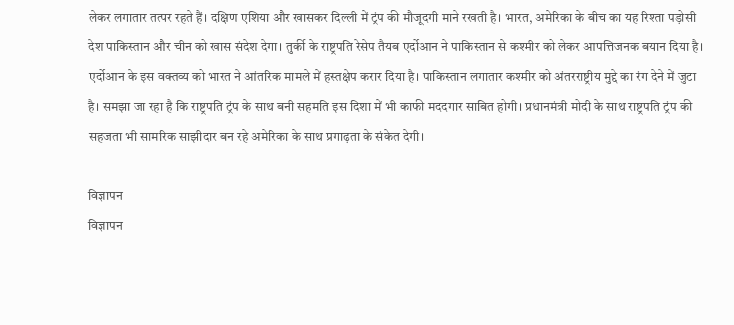लेकर लगातार तत्पर रहते हैं। दक्षिण एशिया और खासकर दिल्ली में ट्रंप की मौजूदगी माने रखती है। भारत, अमेरिका के बीच का यह रिश्ता पड़ोसी देश पाकिस्तान और चीन को खास संदेश देगा। तुर्की के राष्ट्रपति रेसेप तैयब एर्दोआन ने पाकिस्तान से कश्मीर को लेकर आपत्तिजनक बयान दिया है। एर्दोआन के इस वक्तव्य को भारत ने आंतरिक मामले में हस्तक्षेप करार दिया है। पाकिस्तान लगातार कश्मीर को अंतरराष्ट्रीय मुद्दे का रंग देने में जुटा है। समझा जा रहा है कि राष्ट्रपति ट्रंप के साथ बनी सहमति इस दिशा में भी काफी मददगार साबित होगी। प्रधानमंत्री मोदी के साथ राष्ट्रपति ट्रंप की सहजता भी सामरिक साझीदार बन रहे अमेरिका के साथ प्रगाढ़ता के संकेत देगी।

विज्ञापन
विज्ञापन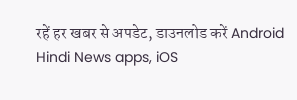रहें हर खबर से अपडेट, डाउनलोड करें Android Hindi News apps, iOS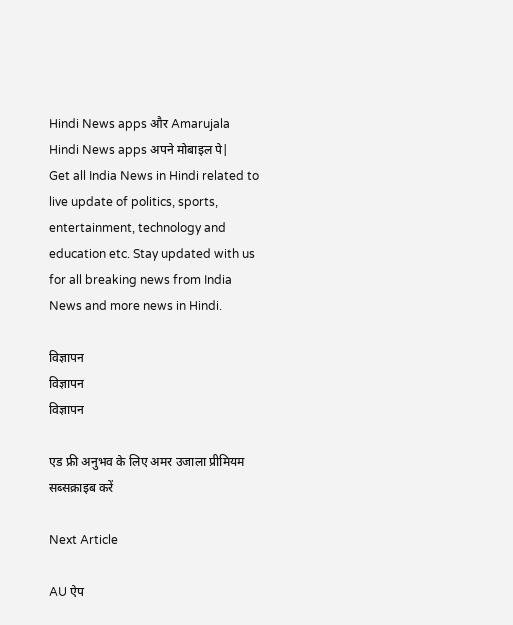Hindi News apps और Amarujala Hindi News apps अपने मोबाइल पे|
Get all India News in Hindi related to live update of politics, sports, entertainment, technology and education etc. Stay updated with us for all breaking news from India News and more news in Hindi.

विज्ञापन
विज्ञापन
विज्ञापन

एड फ्री अनुभव के लिए अमर उजाला प्रीमियम सब्सक्राइब करें

Next Article

AU ऐप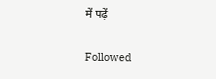में पढ़ें

Followed